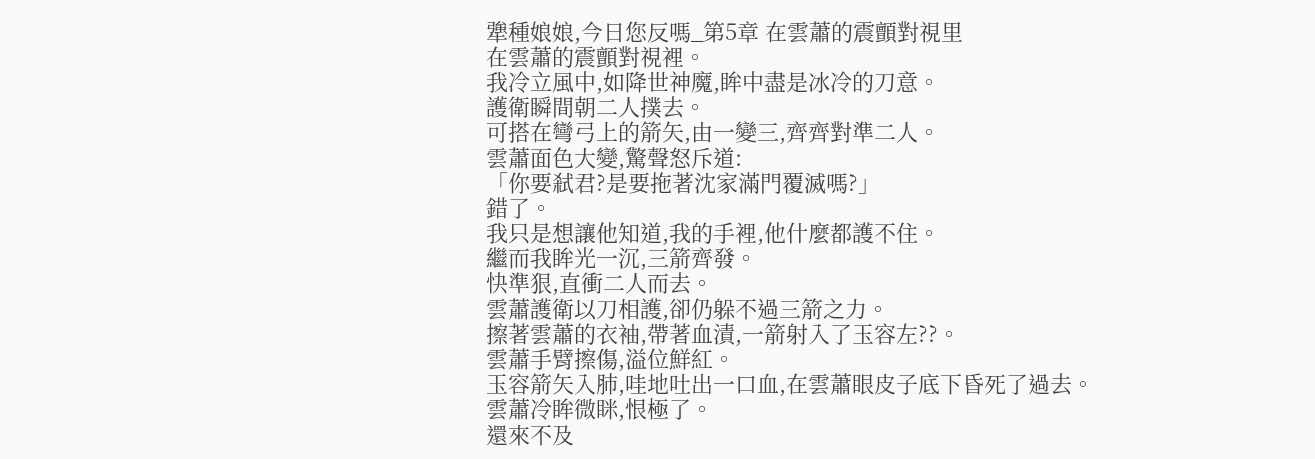犟種娘娘,今日您反嗎_第5章 在雲蕭的震顫對視里
在雲蕭的震顫對視裡。
我冷立風中,如降世神魔,眸中盡是冰冷的刀意。
護衛瞬間朝二人撲去。
可搭在彎弓上的箭矢,由一變三,齊齊對準二人。
雲蕭面色大變,驚聲怒斥道:
「你要弒君?是要拖著沈家滿門覆滅嗎?」
錯了。
我只是想讓他知道,我的手裡,他什麼都護不住。
繼而我眸光一沉,三箭齊發。
快準狠,直衝二人而去。
雲蕭護衛以刀相護,卻仍躲不過三箭之力。
擦著雲蕭的衣袖,帶著血漬,一箭射入了玉容左??。
雲蕭手臂擦傷,溢位鮮紅。
玉容箭矢入肺,哇地吐出一口血,在雲蕭眼皮子底下昏死了過去。
雲蕭冷眸微眯,恨極了。
還來不及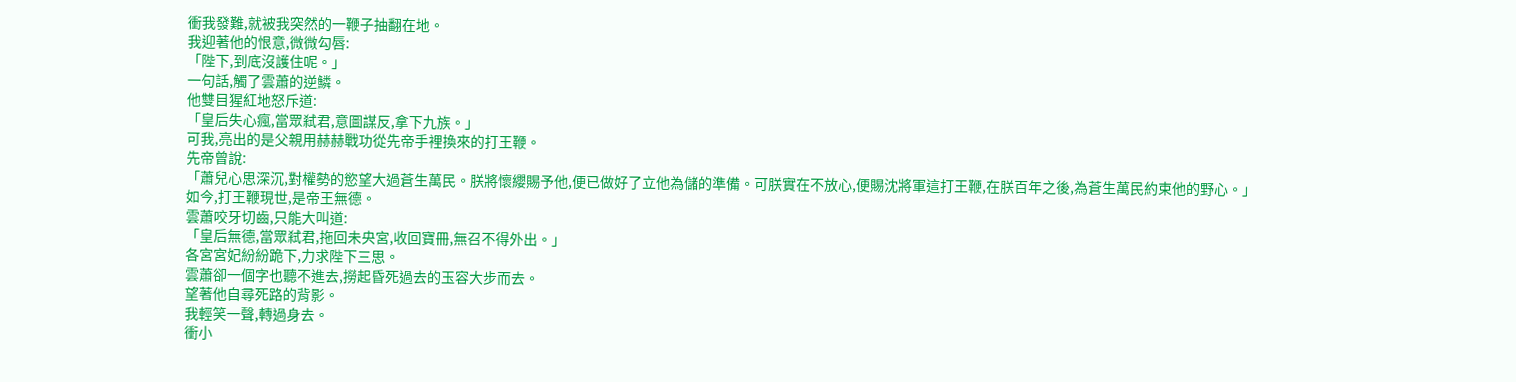衝我發難,就被我突然的一鞭子抽翻在地。
我迎著他的恨意,微微勾唇:
「陛下,到底沒護住呢。」
一句話,觸了雲蕭的逆鱗。
他雙目猩紅地怒斥道:
「皇后失心瘋,當眾弒君,意圖謀反,拿下九族。」
可我,亮出的是父親用赫赫戰功從先帝手裡換來的打王鞭。
先帝曾說:
「蕭兒心思深沉,對權勢的慾望大過蒼生萬民。朕將懷纓賜予他,便已做好了立他為儲的準備。可朕實在不放心,便賜沈將軍這打王鞭,在朕百年之後,為蒼生萬民約束他的野心。」
如今,打王鞭現世,是帝王無德。
雲蕭咬牙切齒,只能大叫道:
「皇后無德,當眾弒君,拖回未央宮,收回寶冊,無召不得外出。」
各宮宮妃紛紛跪下,力求陛下三思。
雲蕭卻一個字也聽不進去,撈起昏死過去的玉容大步而去。
望著他自尋死路的背影。
我輕笑一聲,轉過身去。
衝小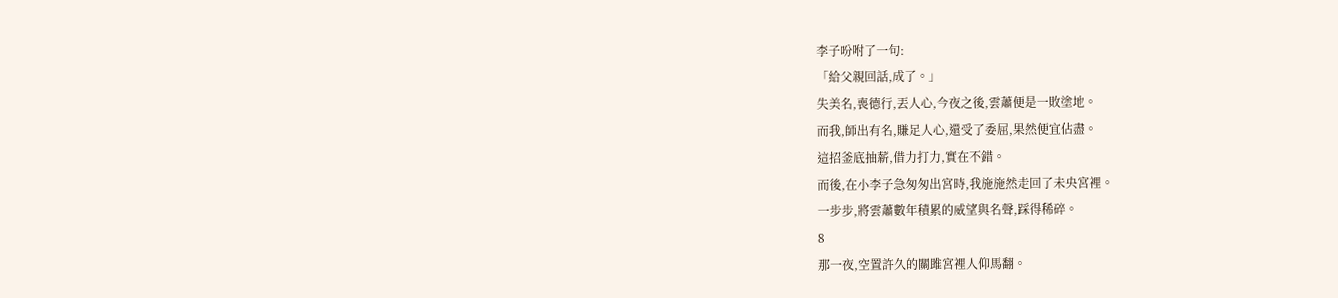李子吩咐了一句:
「給父親回話,成了。」
失美名,喪德行,丟人心,今夜之後,雲蕭便是一敗塗地。
而我,師出有名,賺足人心,還受了委屈,果然便宜佔盡。
這招釜底抽薪,借力打力,實在不錯。
而後,在小李子急匆匆出宮時,我施施然走回了未央宮裡。
一步步,將雲蕭數年積累的威望與名聲,踩得稀碎。
8
那一夜,空置許久的關雎宮裡人仰馬翻。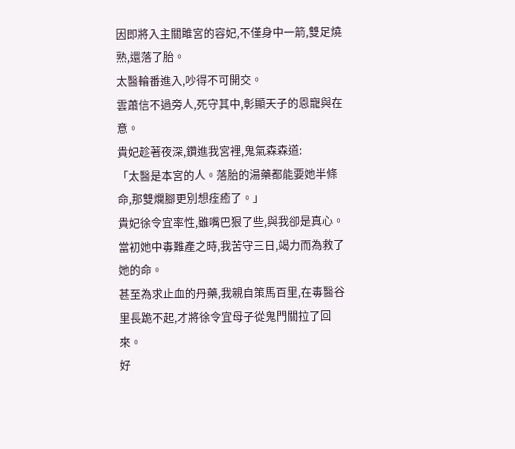因即將入主關雎宮的容妃,不僅身中一箭,雙足燒熟,還落了胎。
太醫輪番進入,吵得不可開交。
雲蕭信不過旁人,死守其中,彰顯天子的恩寵與在意。
貴妃趁著夜深,鑽進我宮裡,鬼氣森森道:
「太醫是本宮的人。落胎的湯藥都能要她半條命,那雙爛腳更別想痊癒了。」
貴妃徐令宜率性,雖嘴巴狠了些,與我卻是真心。
當初她中毒難產之時,我苦守三日,竭力而為救了她的命。
甚至為求止血的丹藥,我親自策馬百里,在毒醫谷里長跪不起,才將徐令宜母子從鬼門關拉了回來。
好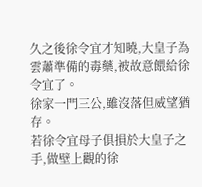久之後徐令宜才知曉,大皇子為雲蕭準備的毒藥,被故意餵給徐令宜了。
徐家一門三公,雖沒落但威望猶存。
若徐令宜母子俱損於大皇子之手,做壁上觀的徐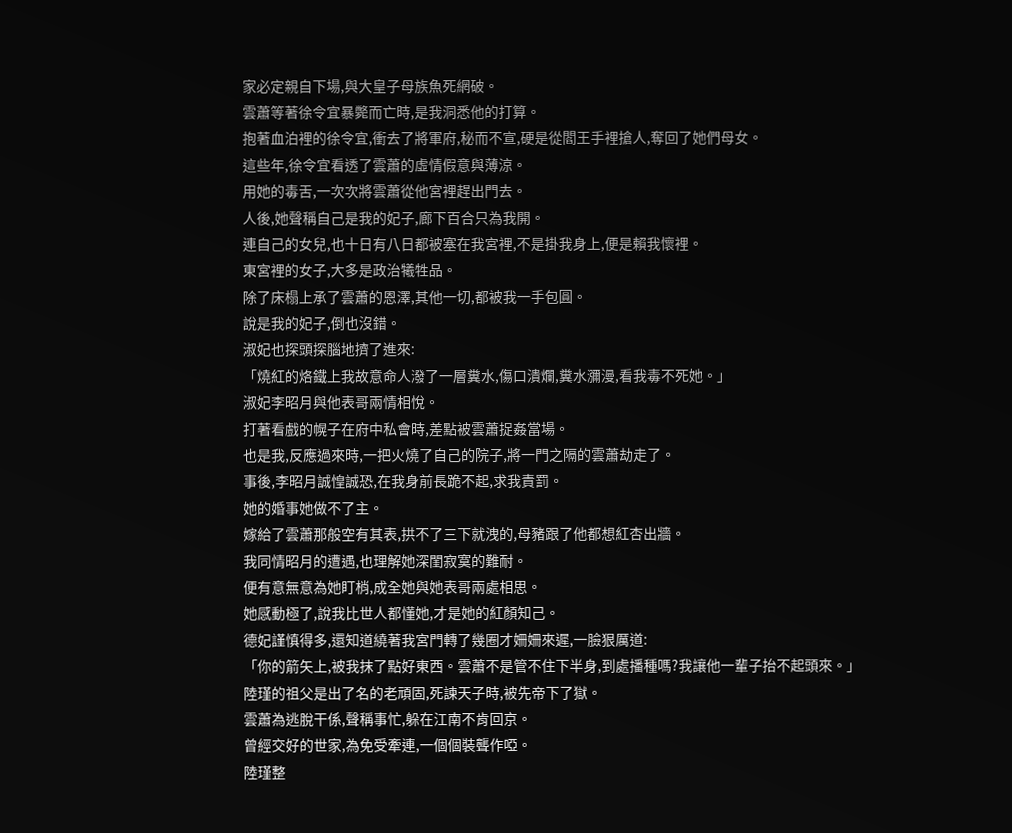家必定親自下場,與大皇子母族魚死網破。
雲蕭等著徐令宜暴斃而亡時,是我洞悉他的打算。
抱著血泊裡的徐令宜,衝去了將軍府,秘而不宣,硬是從閻王手裡搶人,奪回了她們母女。
這些年,徐令宜看透了雲蕭的虛情假意與薄涼。
用她的毒舌,一次次將雲蕭從他宮裡趕出門去。
人後,她聲稱自己是我的妃子,廊下百合只為我開。
連自己的女兒,也十日有八日都被塞在我宮裡,不是掛我身上,便是賴我懷裡。
東宮裡的女子,大多是政治犧牲品。
除了床榻上承了雲蕭的恩澤,其他一切,都被我一手包圓。
說是我的妃子,倒也沒錯。
淑妃也探頭探腦地擠了進來:
「燒紅的烙鐵上我故意命人潑了一層糞水,傷口潰爛,糞水瀰漫,看我毒不死她。」
淑妃李昭月與他表哥兩情相悅。
打著看戲的幌子在府中私會時,差點被雲蕭捉姦當場。
也是我,反應過來時,一把火燒了自己的院子,將一門之隔的雲蕭劫走了。
事後,李昭月誠惶誠恐,在我身前長跪不起,求我責罰。
她的婚事她做不了主。
嫁給了雲蕭那般空有其表,拱不了三下就洩的,母豬跟了他都想紅杏出牆。
我同情昭月的遭遇,也理解她深閨寂寞的難耐。
便有意無意為她盯梢,成全她與她表哥兩處相思。
她感動極了,說我比世人都懂她,才是她的紅顏知己。
德妃謹慎得多,還知道繞著我宮門轉了幾圈才姍姍來遲,一臉狠厲道:
「你的箭矢上,被我抹了點好東西。雲蕭不是管不住下半身,到處播種嗎?我讓他一輩子抬不起頭來。」
陸瑾的祖父是出了名的老頑固,死諫天子時,被先帝下了獄。
雲蕭為逃脫干係,聲稱事忙,躲在江南不肯回京。
曾經交好的世家,為免受牽連,一個個裝聾作啞。
陸瑾整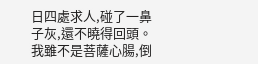日四處求人,碰了一鼻子灰,還不曉得回頭。
我雖不是菩薩心腸,倒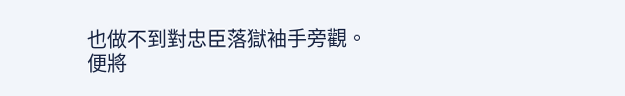也做不到對忠臣落獄袖手旁觀。
便將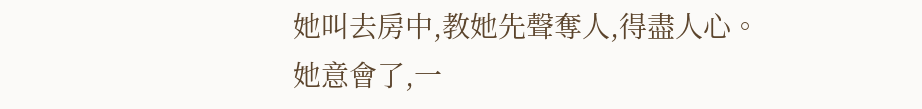她叫去房中,教她先聲奪人,得盡人心。
她意會了,一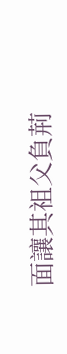面讓其祖父負荊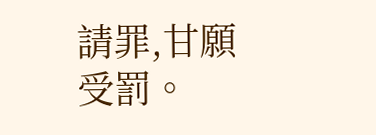請罪,甘願受罰。